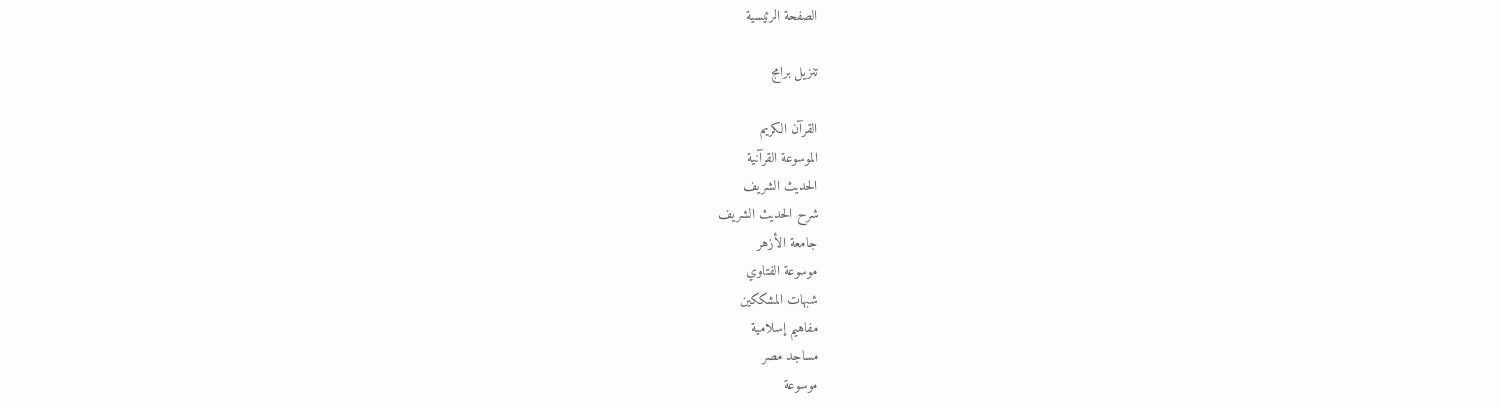الصفحة الرئيسية

تنزيل برامج

القرآن الكريم
الموسوعة القرآنية
الحديث الشريف
شرح الحديث الشريف
جامعة الأزهر
موسوعة الفتاوي
شبهات المشككين
مفاهيم إسلامية
مساجد مصر
موسوعة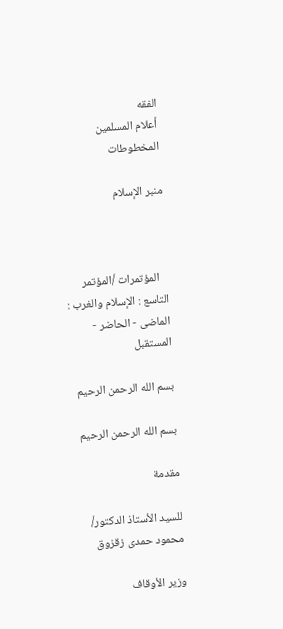الفقه
أعلام المسلمين
المخطوطات

منبر الإسلام



   المؤتمرات /المؤتمر التاسع : الإسلام والغرب : الماضى - الحاضر - المستقبل

بسم الله الرحمن الرحيم

بسم الله الرحمن الرحيم

مقدمة

للسيد الأستاذ الدكتور/ محمود حمدى زقزوق

وزير الأوقاف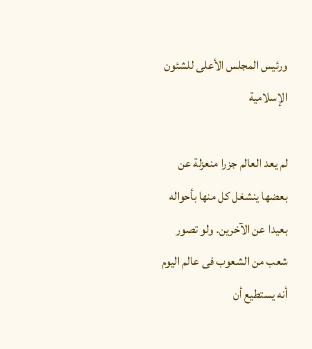ورئيس المجلس الأعلى للشئون الإسلامية

لم يعد العالم جزرا منعزلة عن بعضها ينشغل كل منها بأحواله بعيدا عن الآخرين. ولو تصور شعب من الشعوب فى عالم اليوم أنه يستطيع أن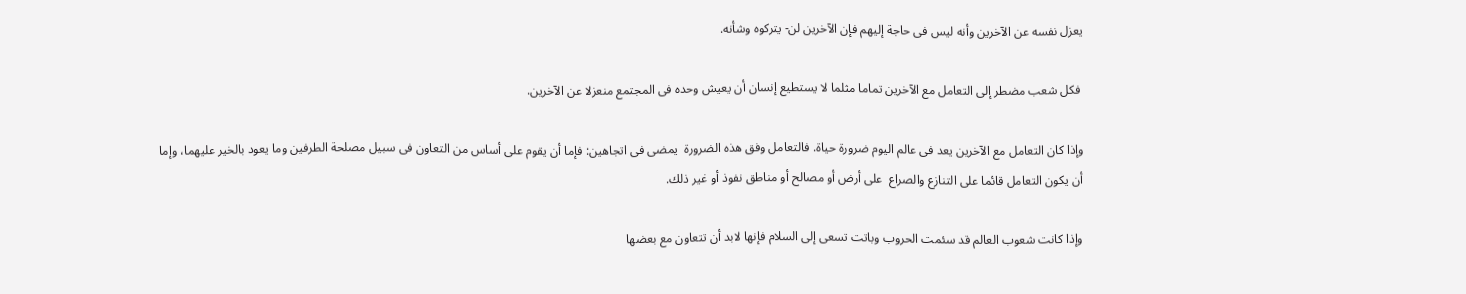يعزل نفسه عن الآخرين وأنه ليس فى حاجة إليهم فإن الآخرين لن- يتركوه وشأنه.

 فكل شعب مضطر إلى التعامل مع الآخرين تماما مثلما لا يستطيع إنسان أن يعيش وحده فى المجتمع منعزلا عن الآخرين.

وإذا كان التعامل مع الآخرين يعد فى عالم اليوم ضرورة حياة. فالتعامل وفق هذه الضرورة  يمضى فى اتجاهين: فإما أن يقوم على أساس من التعاون فى سبيل مصلحة الطرفين وما يعود بالخير عليهما، وإما أن يكون التعامل قائما على التنازع والصراع  على أرض أو مصالح أو مناطق نفوذ أو غير ذلك.

وإذا كانت شعوب العالم قد سئمت الحروب وباتت تسعى إلى السلام فإنها لابد أن تتعاون مع بعضها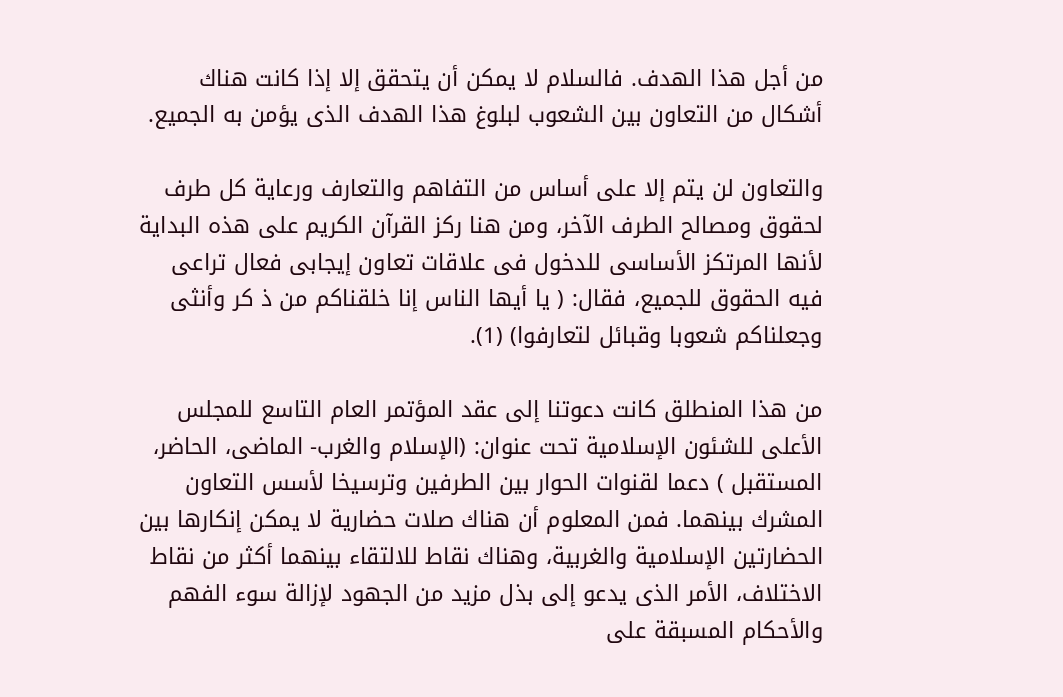من أجل هذا الهدف. فالسلام لا يمكن أن يتحقق إلا إذا كانت هناك أشكال من التعاون بين الشعوب لبلوغ هذا الهدف الذى يؤمن به الجميع.

والتعاون لن يتم إلا على أساس من التفاهم والتعارف ورعاية كل طرف لحقوق ومصالح الطرف الآخر، ومن هنا ركز القرآن الكريم على هذه البداية لأنها المرتكز الأساسى للدخول فى علاقات تعاون إيجابى فعال تراعى فيه الحقوق للجميع، فقال: ( يا أيها الناس إنا خلقناكم من ذ كر وأنثى وجعلناكم شعوبا وقبائل لتعارفوا) (1).

من هذا المنطلق كانت دعوتنا إلى عقد المؤتمر العام التاسع للمجلس الأعلى للشئون الإسلامية تحت عنوان: (الإسلام والغرب- الماضى، الحاضر، المستقبل ) دعما لقنوات الحوار بين الطرفين وترسيخا لأسس التعاون المشرك بينهما. فمن المعلوم أن هناك صلات حضارية لا يمكن إنكارها بين الحضارتين الإسلامية والغربية، وهناك نقاط للالتقاء بينهما أكثر من نقاط الاختلاف، الأمر الذى يدعو إلى بذل مزيد من الجهود لإزالة سوء الفهم والأحكام المسبقة على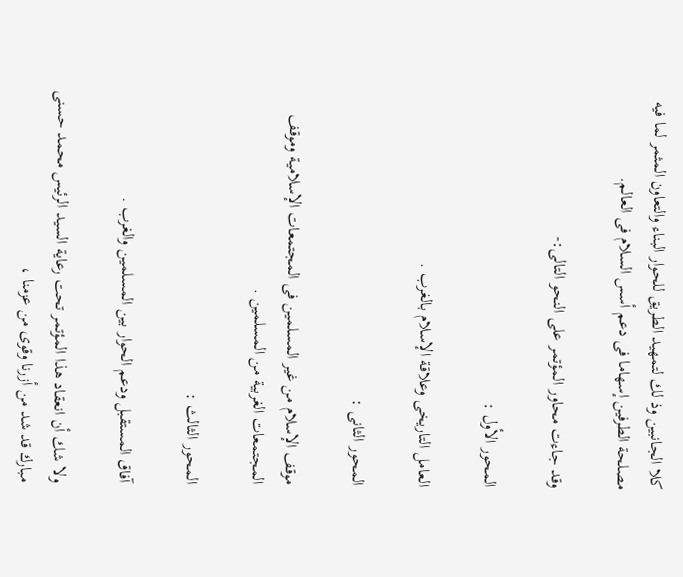كلا الجانبين وذ لك لتمهيد الطريق للحوار البناء والتعاون المثمر لما فيه مصلحة الطرفين إسهاما فى دعم أسس السلام فى العالم.

وقد جاءت محاور المؤتمر على النحو التالى:-

المحور الأول :

العامل التاريخى وعلاقة الإسلام بالغرب .

المحور الثانى :

موقف الإسلام من غير المسلمين فى المجتمعات الإسلامية وموقف المجتمعات الغربية من المسلمين .

المحور الثالث :

آفاق المستقبل ودعم الحوار بين المسلمين والغرب .

ولا شك أن انعقاد هذا المؤتمر تحت رعاية السيد الرئيس محمد حسنى مبارك قد شد من أزرنا وقوى من عزمنا ،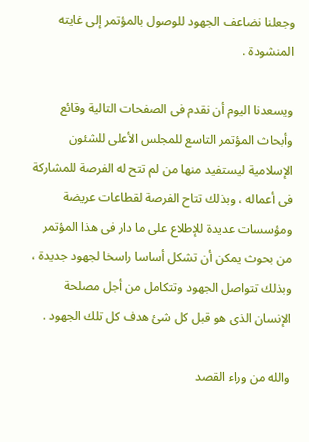وجعلنا نضاعف الجهود للوصول بالمؤتمر إلى غايته المنشودة .

ويسعدنا اليوم أن نقدم فى الصفحات التالية وقائع وأبحاث المؤتمر التاسع للمجلس الأعلى للشئون الإسلامية ليستفيد منها من لم تتح له الفرصة للمشاركة فى أعماله ، وبذلك تتاح الفرصة لقطاعات عريضة ومؤسسات عديدة للإطلاع على ما دار فى هذا المؤتمر من بحوث يمكن أن تشكل أساسا راسخا لجهود جديدة ، وبذلك تتواصل الجهود وتتكامل من أجل مصلحة الإنسان الذى هو قبل كل شئ هدف كل تلك الجهود .

والله من وراء القصد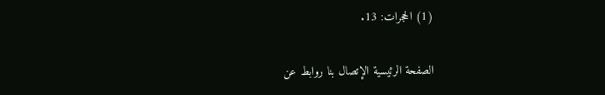(1) الحجرات: 13.


الصفحة الرئيسية الإتصال بنا روابط عن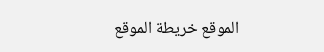الموقع خريطة الموقع